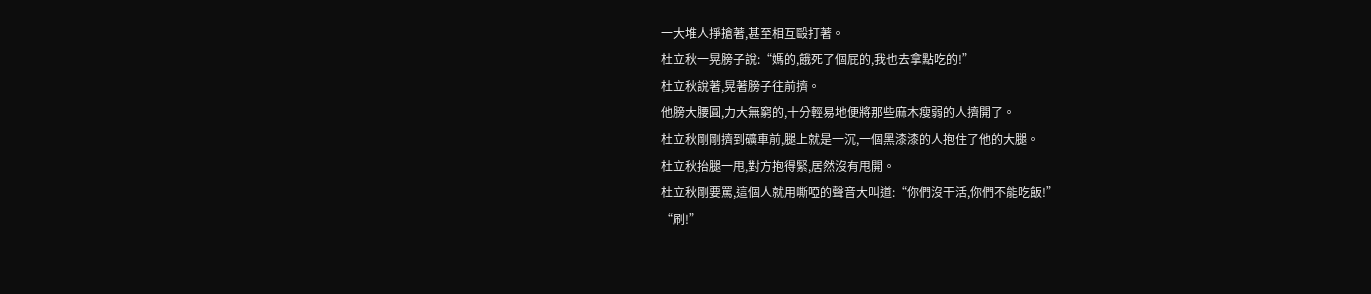一大堆人掙搶著,甚至相互毆打著。
杜立秋一晃膀子說:“媽的,餓死了個屁的,我也去拿點吃的!”
杜立秋說著,晃著膀子往前擠。
他膀大腰圓,力大無窮的,十分輕易地便將那些麻木瘦弱的人擠開了。
杜立秋剛剛擠到礦車前,腿上就是一沉,一個黑漆漆的人抱住了他的大腿。
杜立秋抬腿一甩,對方抱得緊,居然沒有甩開。
杜立秋剛要罵,這個人就用嘶啞的聲音大叫道:“你們沒干活,你們不能吃飯!”
“刷!”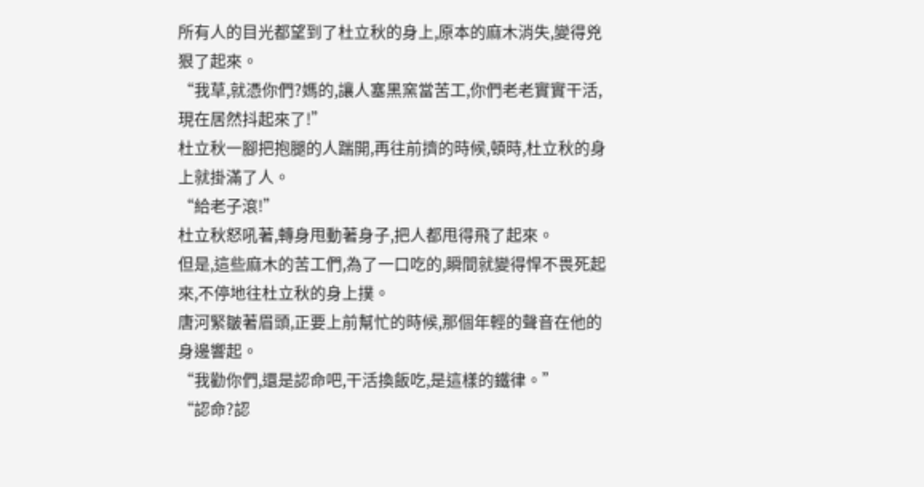所有人的目光都望到了杜立秋的身上,原本的麻木消失,變得兇狠了起來。
“我草,就憑你們?媽的,讓人塞黑窯當苦工,你們老老實實干活,現在居然抖起來了!”
杜立秋一腳把抱腿的人踹開,再往前擠的時候,頓時,杜立秋的身上就掛滿了人。
“給老子滾!”
杜立秋怒吼著,轉身甩動著身子,把人都甩得飛了起來。
但是,這些麻木的苦工們,為了一口吃的,瞬間就變得悍不畏死起來,不停地往杜立秋的身上撲。
唐河緊皺著眉頭,正要上前幫忙的時候,那個年輕的聲音在他的身邊響起。
“我勸你們,還是認命吧,干活換飯吃,是這樣的鐵律。”
“認命?認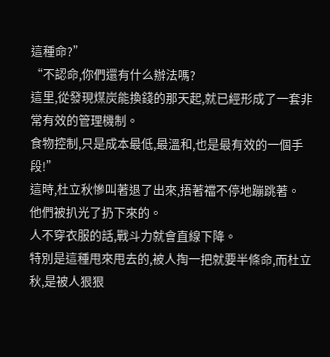這種命?”
“不認命,你們還有什么辦法嗎?
這里,從發現煤炭能換錢的那天起,就已經形成了一套非常有效的管理機制。
食物控制,只是成本最低,最溫和,也是最有效的一個手段!”
這時,杜立秋慘叫著退了出來,捂著襠不停地蹦跳著。
他們被扒光了扔下來的。
人不穿衣服的話,戰斗力就會直線下降。
特別是這種甩來甩去的,被人掏一把就要半條命,而杜立秋,是被人狠狠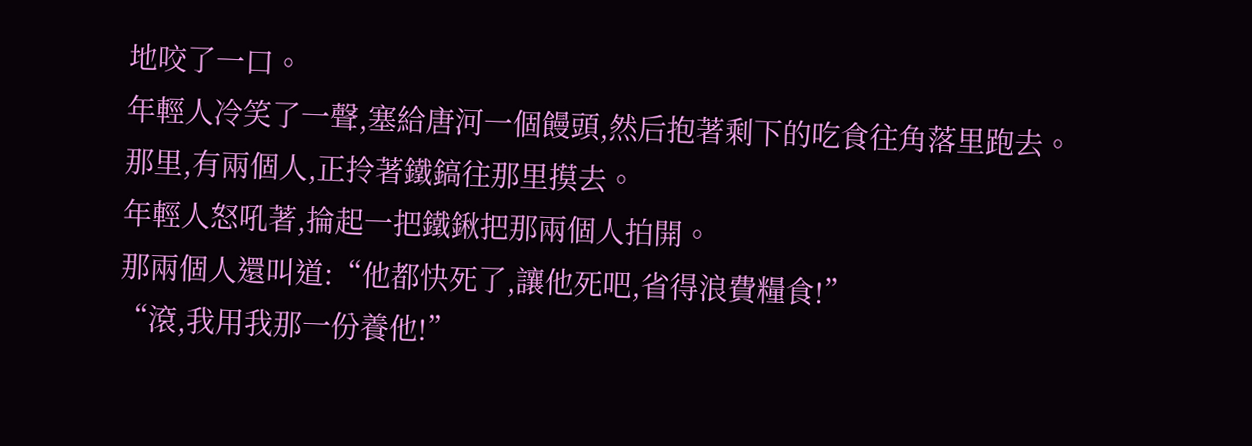地咬了一口。
年輕人冷笑了一聲,塞給唐河一個饅頭,然后抱著剩下的吃食往角落里跑去。
那里,有兩個人,正拎著鐵鎬往那里摸去。
年輕人怒吼著,掄起一把鐵鍬把那兩個人拍開。
那兩個人還叫道:“他都快死了,讓他死吧,省得浪費糧食!”
“滾,我用我那一份養他!”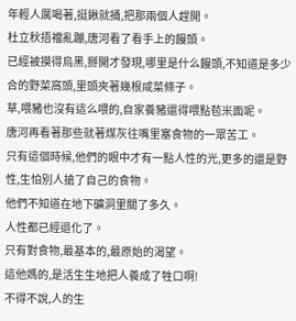年輕人厲喝著,挺鍬就捅,把那兩個人趕開。
杜立秋捂襠亂蹦,唐河看了看手上的饅頭。
已經被摸得烏黑,掰開才發現,哪里是什么饅頭,不知道是多少合的野菜窩頭,里頭夾著幾根咸菜條子。
草,喂豬也沒有這么喂的,自家養豬還得喂點苞米面呢。
唐河再看著那些就著煤灰往嘴里塞食物的一眾苦工。
只有這個時候,他們的眼中才有一點人性的光,更多的還是野性,生怕別人搶了自己的食物。
他們不知道在地下礦洞里關了多久。
人性都已經退化了。
只有對食物,最基本的,最原始的渴望。
這他媽的,是活生生地把人養成了牲口啊!
不得不說,人的生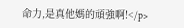命力,是真他媽的頑強啊!</p>